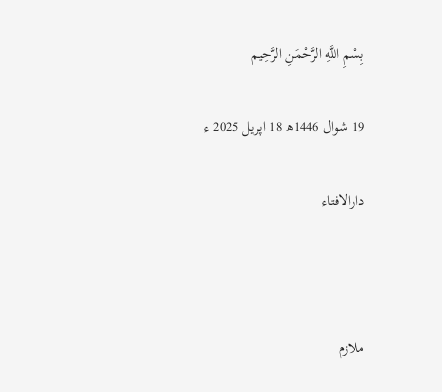بِسْمِ اللَّهِ الرَّحْمَنِ الرَّحِيم

19 شوال 1446ھ 18 اپریل 2025 ء

دارالافتاء



ملازم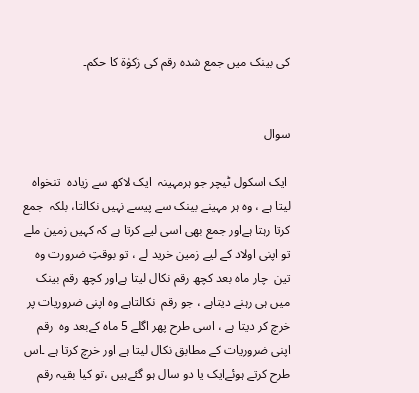کی بینک میں جمع شدہ رقم کی زکوٰۃ کا حکم۔


سوال

 ایک اسکول ٹیچر جو ہرمہینہ  ایک لاکھ سے زیادہ  تنخواہ لیتا ہے ، وہ ہر مہینے بینک سے پیسے نہیں نکالتا، بلکہ  جمع کرتا رہتا ہےاور جمع بھی اسی لیے کرتا ہے کہ کہیں زمین ملے تو اپنی اولاد کے لیے زمین خرید لے ، تو بوقتِ ضرورت وہ تین  چار ماہ بعد کچھ رقم نکال لیتا ہےاور کچھ رقم بینک میں ہی رہنے دیتاہے ، جو رقم  نکالتاہے وہ اپنی ضروریات پر خرچ کر دیتا ہے ، اسی طرح پھر اگلے 5 ماہ کےبعد وہ  رقم اپنی ضروریات کے مطابق نکال لیتا ہے اور خرچ کرتا ہے ۔اس طرح کرتے ہوئےایک یا دو سال ہو گئےہیں ،تو کیا بقیہ رقم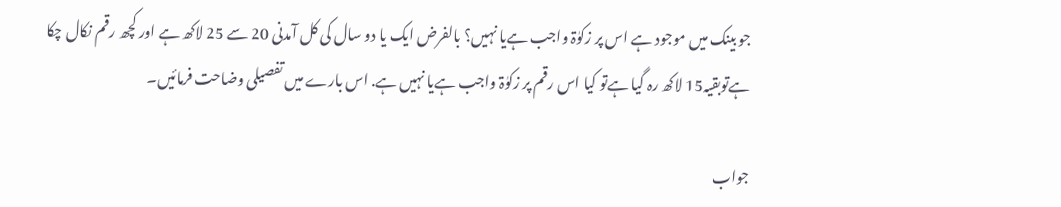جو بینک میں موجود ہے اس پر زکوٰۃ واجب ہےیا نہیں؟ بالفرض ایک یا دو سال کی کل آمدنی 20 سے 25 لاکھ ہے اور کچھ رقم نکال چکا ہےتوبقیہ15 لاکھ رہ گیا ہےتو کیا اس رقم پر زکوٰۃ واجب ہےیا نہیں ہے. اس بارے میں تفصیلی وضاحت فرمائیں۔

جواب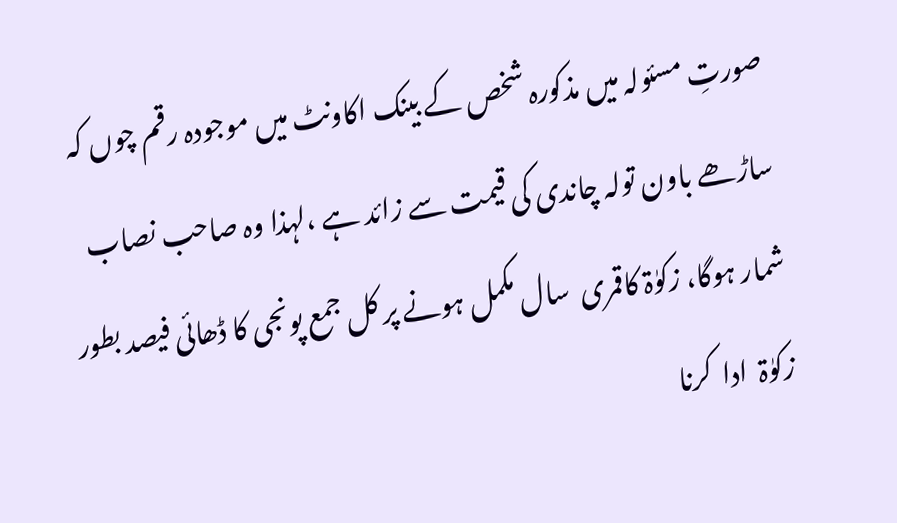صورتِ مسئولہ میں مذکورہ شخص کے بینک اکاونٹ میں موجودہ رقم چوں کہ ساڑھے باون تولہ چاندی کی قیمت سے زائد ہے ،لہذا وہ صاحب نصاب شمار ہوگا، زکوٰۃ کاقمری  سال مکمل ہونے پر کل جمع پونجی کا ڈھائی فیصد بطور زکوٰۃ  ادا  کرنا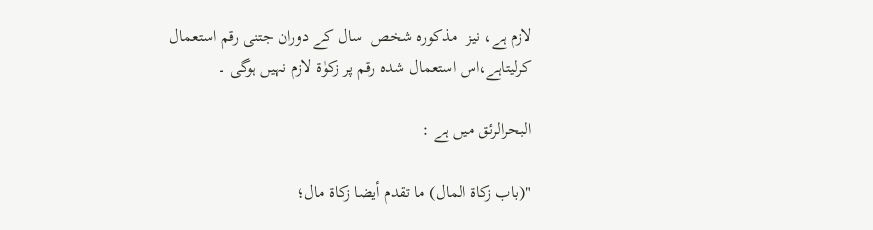لازم ہے، نیز  مذکورہ شخص  سال کے دوران جتنی رقم استعمال کرلیتاہے،اس استعمال شدہ رقم پر زکوٰۃ لازم نہیں ہوگی ۔

البحرالرئق میں ہے :

"(باب زكاة المال) ما تقدم أيضا زكاة مال؛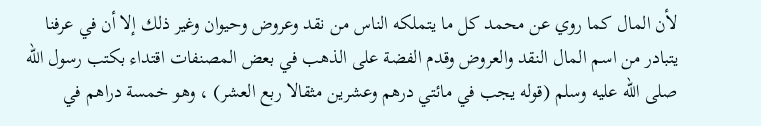لأن المال كما روي عن محمد كل ما يتملكه الناس من نقد وعروض وحيوان وغير ذلك إلا أن في عرفنا يتبادر من اسم المال النقد والعروض وقدم الفضة على الذهب في بعض المصنفات اقتداء بكتب رسول الله صلى الله عليه وسلم (قوله يجب في مائتي درهم وعشرين مثقالا ربع العشر) ، وهو خمسة دراهم في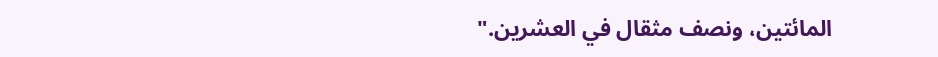المائتين، ونصف مثقال في العشرين."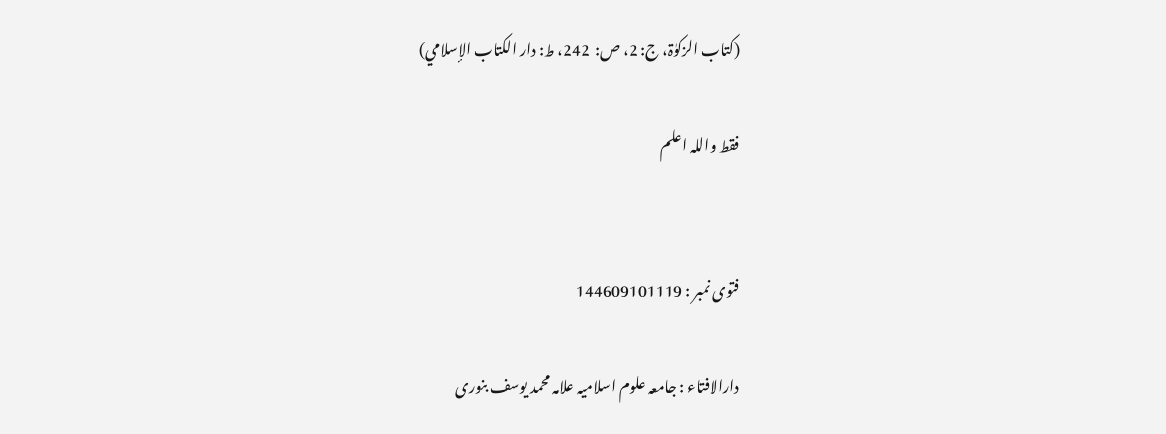(کتاب الزکوٰۃ، ج: 2، ص:  242، ط: دار الکتاب الإسلامي)

فقط واللہ اعلم


فتوی نمبر : 144609101119

دارالافتاء : جامعہ علوم اسلامیہ علامہ محمد یوسف بنوری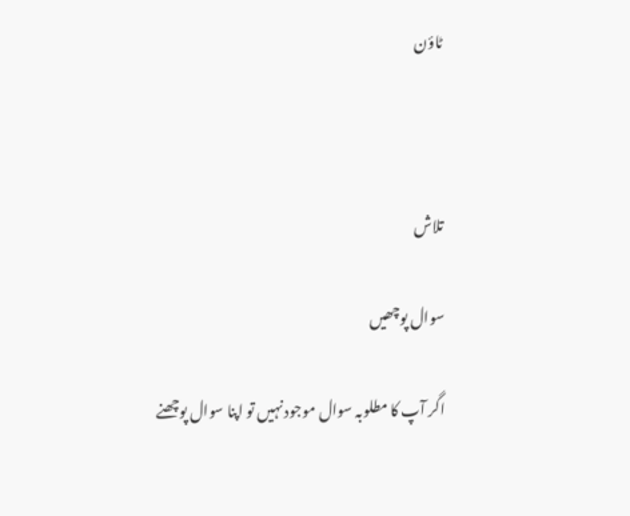ٹاؤن



تلاش

سوال پوچھیں

اگر آپ کا مطلوبہ سوال موجود نہیں تو اپنا سوال پوچھنے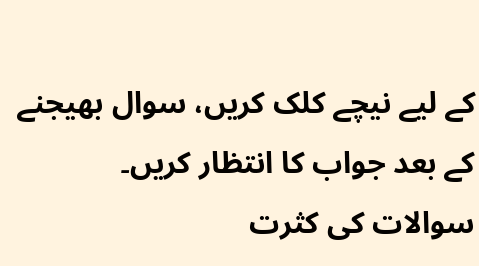کے لیے نیچے کلک کریں، سوال بھیجنے کے بعد جواب کا انتظار کریں۔ سوالات کی کثرت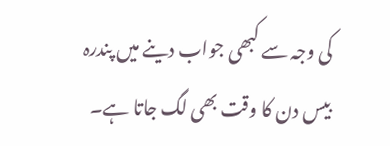کی وجہ سے کبھی جواب دینے میں پندرہ بیس دن کا وقت بھی لگ جاتا ہے۔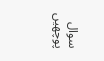سوال پوچھیں